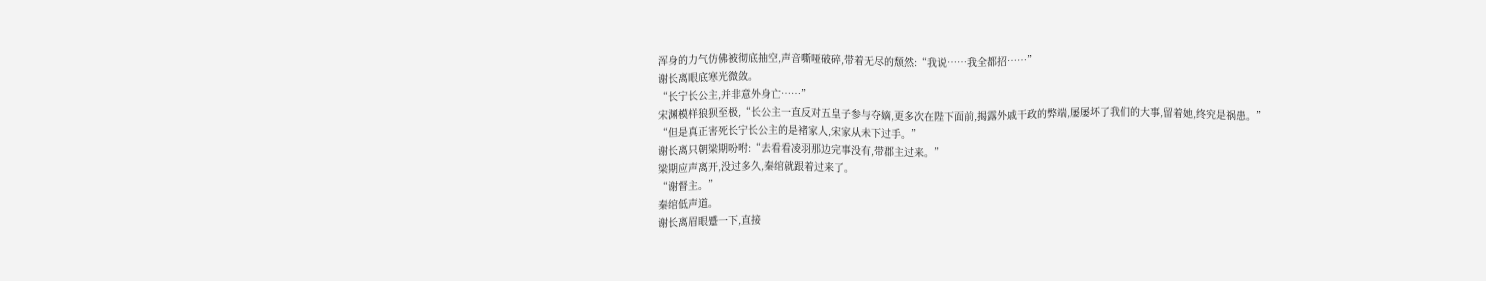浑身的力气仿佛被彻底抽空,声音嘶哑破碎,带着无尽的颓然:“我说……我全都招……”
谢长离眼底寒光微敛。
“长宁长公主,并非意外身亡……”
宋渊模样狼狈至极,“长公主一直反对五皇子参与夺嫡,更多次在陛下面前,揭露外戚干政的弊端,屡屡坏了我们的大事,留着她,终究是祸患。”
“但是真正害死长宁长公主的是褚家人,宋家从未下过手。”
谢长离只朝梁期吩咐:“去看看凌羽那边完事没有,带郡主过来。”
梁期应声离开,没过多久,秦绾就跟着过来了。
“谢督主。”
秦绾低声道。
谢长离眉眼蹙一下,直接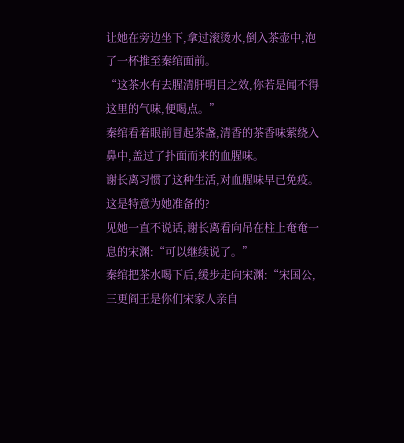让她在旁边坐下,拿过滚烫水,倒入茶壶中,泡了一杯推至秦绾面前。
“这茶水有去腥清肝明目之效,你若是闻不得这里的气味,便喝点。”
秦绾看着眼前冒起茶盏,清香的茶香味萦绕入鼻中,盖过了扑面而来的血腥味。
谢长离习惯了这种生活,对血腥味早已免疫。
这是特意为她准备的?
见她一直不说话,谢长离看向吊在柱上奄奄一息的宋渊:“可以继续说了。”
秦绾把茶水喝下后,缓步走向宋渊:“宋国公,三更阎王是你们宋家人亲自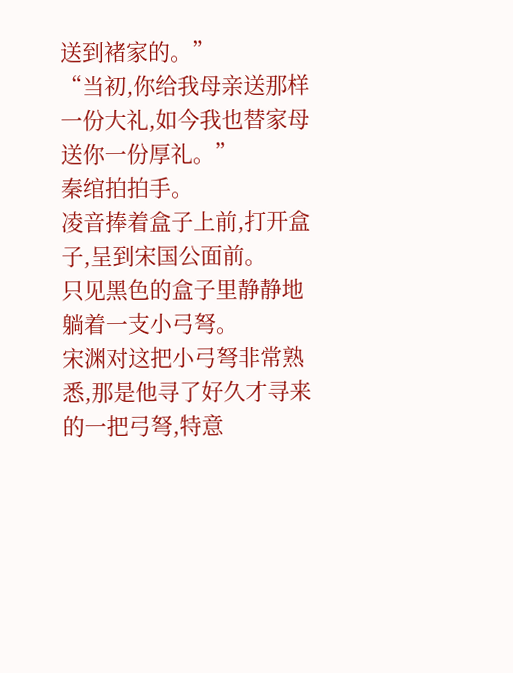送到褚家的。”
“当初,你给我母亲送那样一份大礼,如今我也替家母送你一份厚礼。”
秦绾拍拍手。
凌音捧着盒子上前,打开盒子,呈到宋国公面前。
只见黑色的盒子里静静地躺着一支小弓弩。
宋渊对这把小弓弩非常熟悉,那是他寻了好久才寻来的一把弓弩,特意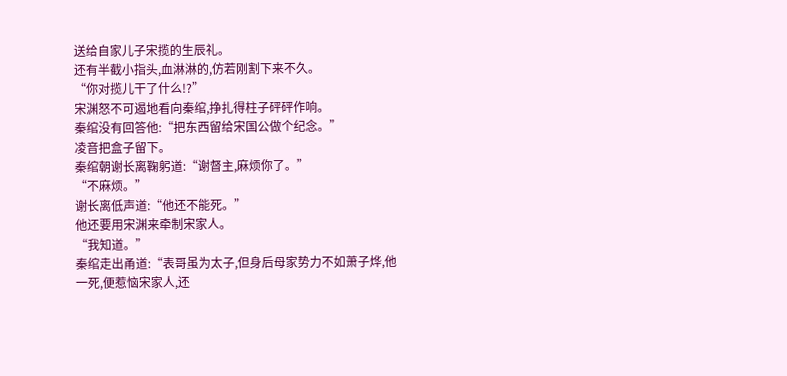送给自家儿子宋揽的生辰礼。
还有半截小指头,血淋淋的,仿若刚割下来不久。
“你对揽儿干了什么!?”
宋渊怒不可遏地看向秦绾,挣扎得柱子砰砰作响。
秦绾没有回答他:“把东西留给宋国公做个纪念。”
凌音把盒子留下。
秦绾朝谢长离鞠躬道:“谢督主,麻烦你了。”
“不麻烦。”
谢长离低声道:“他还不能死。”
他还要用宋渊来牵制宋家人。
“我知道。”
秦绾走出甬道:“表哥虽为太子,但身后母家势力不如萧子烨,他一死,便惹恼宋家人,还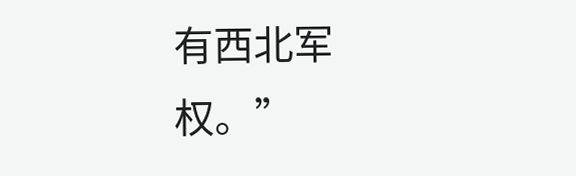有西北军权。”